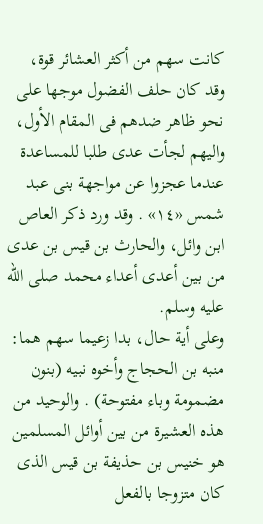كانت سهم من أكثر العشائر قوة، وقد كان حلف الفضول موجها على نحو ظاهر ضدهم فى المقام الأول، واليهم لجأت عدى طلبا للمساعدة عندما عجزوا عن مواجهة بنى عبد شمس «١٤» . وقد ورد ذكر العاص ابن وائل، والحارث بن قيس بن عدى من بين أعدى أعداء محمد صلى الله عليه وسلم.
وعلى أية حال، بدا زعيما سهم هما: منبه بن الحجاج وأخوه نبيه (بنون مضمومة وباء مفتوحة) . والوحيد من هذه العشيرة من بين أوائل المسلمين هو خنيس بن حذيفة بن قيس الذى كان متزوجا بالفعل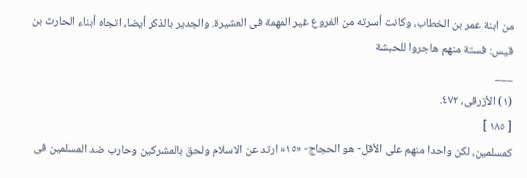من ابنة عمر بن الخطاب، وكانت أسرته من الفروع غير المهمة فى العشيرة. والجدير بالذكر أيضا، اتجاه أبناء الحارث بن قيس: فستة منهم هاجروا للحبشة
___
(١) الأزرقى، ٤٧٢.
[ ١٨٥ ]
كمسلمين، لكن واحدا منهم على الأقل- هو الحجاج- «١٥» ارتد عن الاسلام ولحق بالمشركين وحارب ضد المسلمين فى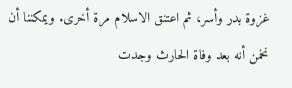غزوة بدر وأسر، ثم اعتنق الاسلام مرة أخرى. ويمكننا أن نخمن أنه بعد وفاة الحارث وجدت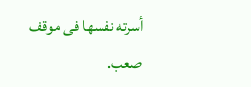أسرته نفسها فى موقف صعب.